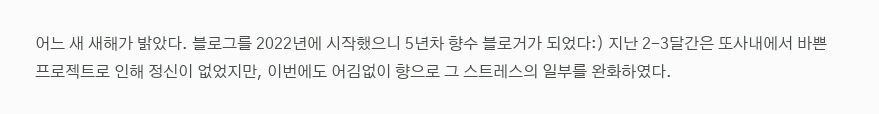어느 새 새해가 밝았다. 블로그를 2022년에 시작했으니 5년차 향수 블로거가 되었다:) 지난 2-3달간은 또사내에서 바쁜 프로젝트로 인해 정신이 없었지만, 이번에도 어김없이 향으로 그 스트레스의 일부를 완화하였다.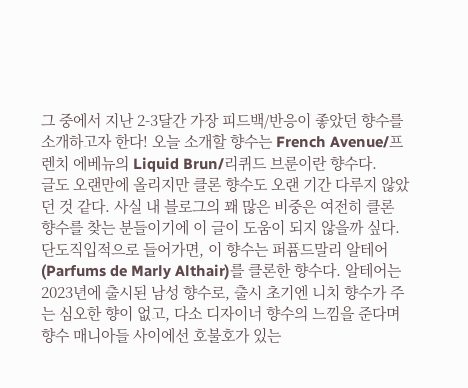그 중에서 지난 2-3달간 가장 피드백/반응이 좋았던 향수를 소개하고자 한다! 오늘 소개할 향수는 French Avenue/프렌치 에베뉴의 Liquid Brun/리퀴드 브룬이란 향수다.
글도 오랜만에 올리지만 클론 향수도 오랜 기간 다루지 않았던 것 같다. 사실 내 블로그의 꽤 많은 비중은 여전히 클론 향수를 찾는 분들이기에 이 글이 도움이 되지 않을까 싶다.
단도직입적으로 들어가면, 이 향수는 퍼퓸드말리 알테어(Parfums de Marly Althair)를 클론한 향수다. 알테어는 2023년에 출시된 남성 향수로, 출시 초기엔 니치 향수가 주는 심오한 향이 없고, 다소 디자이너 향수의 느낌을 준다며 향수 매니아들 사이에선 호불호가 있는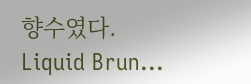향수였다.
Liquid Brun...